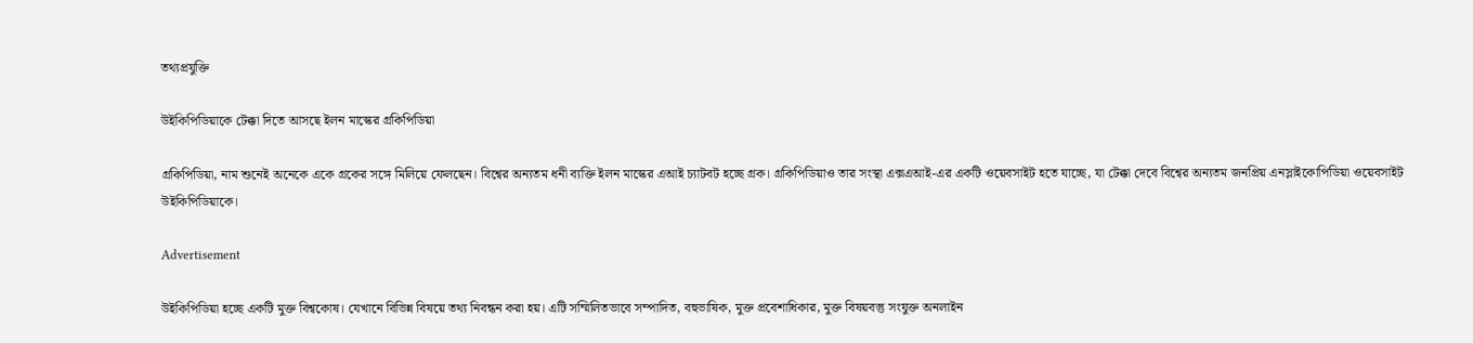তথ্যপ্রযুক্তি

উইকিপিডিয়াকে টেক্কা দিতে আসছে ইলন মাস্কের গ্রকিপিডিয়া

গ্রকিপিডিয়া, নাম শুনেই অনেকে একে গ্রকের সঙ্গে মিলিয়ে ফেলছেন। বিশ্বের অন্যতম ধনী ব্যক্তি ইলন মাস্কের এআই চ্যাটবট হচ্ছে গ্রক। গ্রকিপিডিয়াও তার সংস্থা এক্সএআই-এর একটি ওয়েবসাইট হতে যাচ্ছে, যা টেক্কা দেবে বিশ্বের অন্যতম জনপ্রিয় এনস্লাইকোপিডিয়া ওয়েবসাইট উইকিপিডিয়াকে।

Advertisement

উইকিপিডিয়া হচ্ছে একটি মুক্ত বিশ্বকোষ। যেখানে বিভিন্ন বিষয়ে তথ্য নিবন্ধন করা হয়। এটি সম্মিলিতভাবে সম্পাদিত, বহুভাষিক, মুক্ত প্রবেশাধিকার, মুক্ত বিষয়বস্তু সংযুক্ত অনলাইন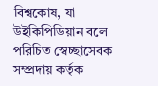বিশ্বকোষ, যা উইকিপিডিয়ান বলে পরিচিত স্বেচ্ছাসেবক সম্প্রদায় কর্তৃক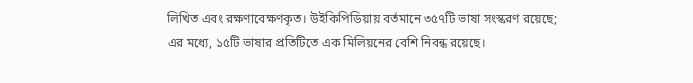লিখিত এবং রক্ষণাবেক্ষণকৃত। উইকিপিডিয়ায় বর্তমানে ৩৫৭টি ভাষা সংস্করণ রয়েছে; এর মধ্যে, ১৫টি ভাষার প্রতিটিতে এক মিলিয়নের বেশি নিবন্ধ রয়েছে।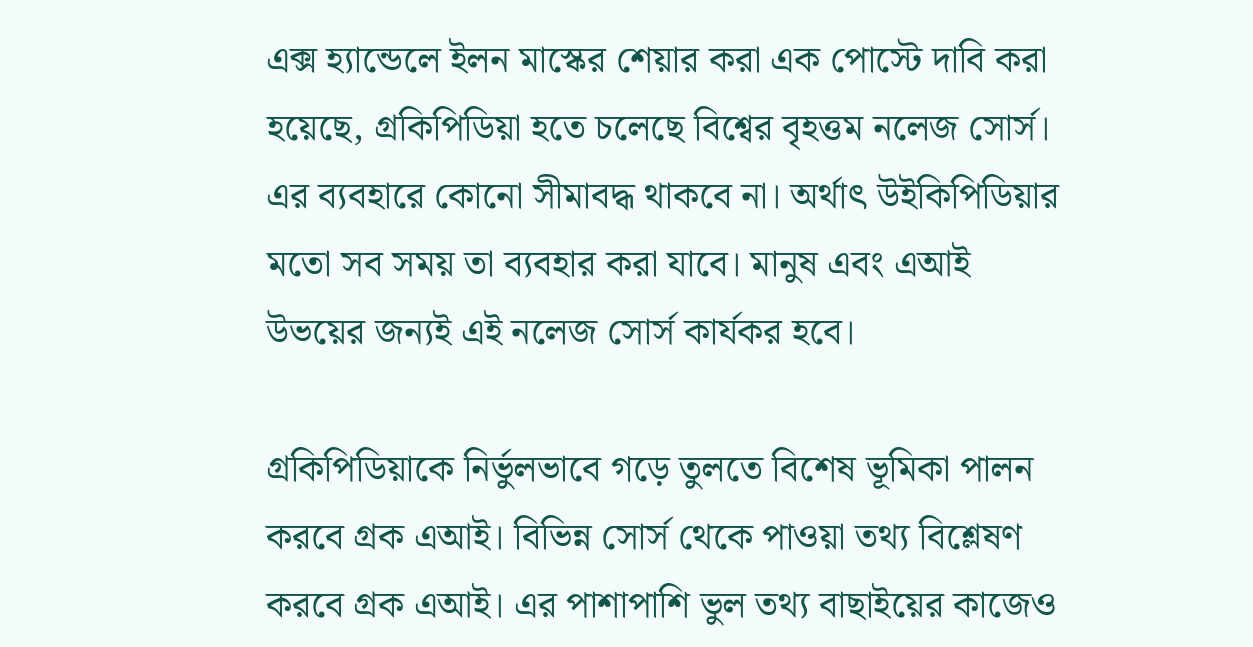এক্স হ্যান্ডেলে ইলন মাস্কের শেয়ার করা এক পোস্টে দাবি করা হয়েছে, গ্রকিপিডিয়া হতে চলেছে বিশ্বের বৃহত্তম নলেজ সোর্স। এর ব্যবহারে কোনো সীমাবদ্ধ থাকবে না। অর্থাৎ উইকিপিডিয়ার মতো সব সময় তা ব্যবহার করা যাবে। মানুষ এবং এআই উভয়ের জন্যই এই নলেজ সোর্স কার্যকর হবে।

গ্রকিপিডিয়াকে নির্ভুলভাবে গড়ে তুলতে বিশেষ ভূমিকা পালন করবে গ্রক এআই। বিভিন্ন সোর্স থেকে পাওয়া তথ্য বিশ্লেষণ করবে গ্রক এআই। এর পাশাপাশি ভুল তথ্য বাছাইয়ের কাজেও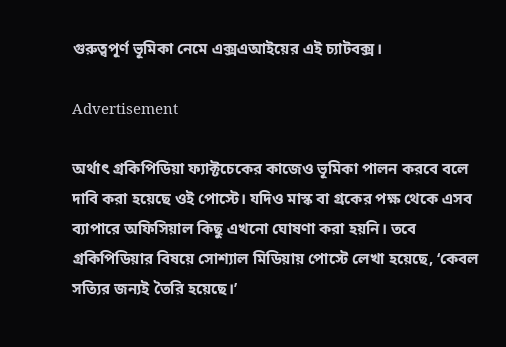গুরুত্বপূর্ণ ভূমিকা নেমে এক্সএআইয়ের এই চ্যাটবক্স।

Advertisement

অর্থাৎ গ্রকিপিডিয়া ফ্যাক্টচেকের কাজেও ভূমিকা পালন করবে বলে দাবি করা হয়েছে ওই পোস্টে। যদিও মাস্ক বা গ্রকের পক্ষ থেকে এসব ব্যাপারে অফিসিয়াল কিছু এখনো ঘোষণা করা হয়নি। তবে গ্রকিপিডিয়ার বিষয়ে সোশ্যাল মিডিয়ায় পোস্টে লেখা হয়েছে, ‘কেবল সত্যির জন্যই তৈরি হয়েছে।’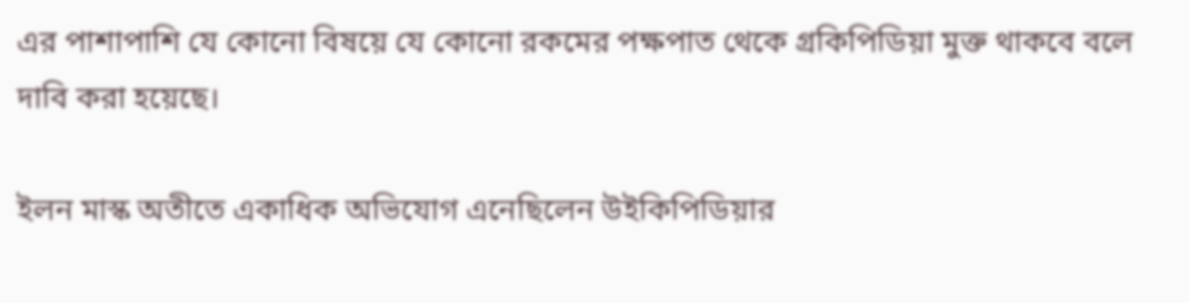এর পাশাপাশি যে কোনো বিষয়ে যে কোনো রকমের পক্ষপাত থেকে গ্রকিপিডিয়া মুক্ত থাকবে বলে দাবি করা হয়েছে।

ইলন মাস্ক অতীতে একাধিক অভিযোগ এনেছিলেন উইকিপিডিয়ার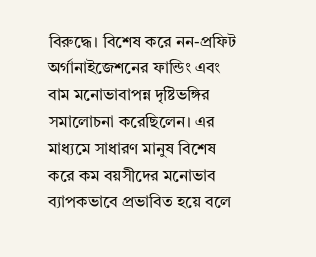বিরুদ্ধে। বিশেষ করে নন-প্রফিট অর্গানাইজেশনের ফান্ডিং এবং বাম মনোভাবাপন্ন দৃষ্টিভঙ্গির সমালোচনা করেছিলেন। এর মাধ্যমে সাধারণ মানুষ বিশেষ করে কম বয়সীদের মনোভাব ব্যাপকভাবে প্রভাবিত হয়ে বলে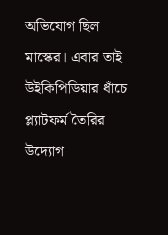অভিযোগ ছিল মাস্কের। এবার তাই উইকিপিডিয়ার ধাঁচে প্ল্যাটফর্ম তৈরির উদ্যোগ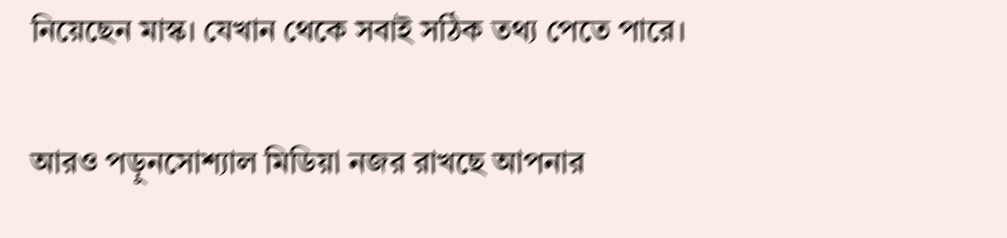নিয়েছেন মাস্ক। যেখান থেকে সবাই সঠিক তথ্য পেতে পারে।

আরও পড়ুনসোশ্যাল মিডিয়া নজর রাখছে আপনার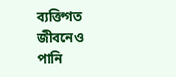ব্যক্তিগত জীবনেও পানি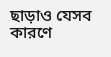ছাড়াও যেসব কারণে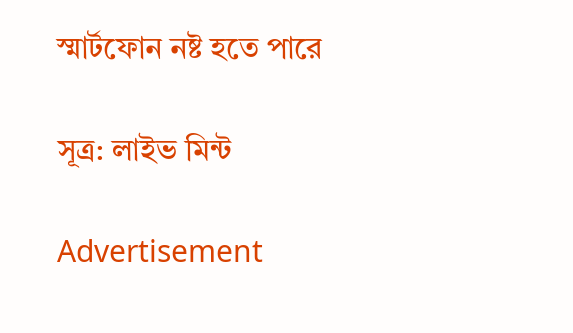স্মার্টফোন নষ্ট হতে পারে

সূত্র: লাইভ মিন্ট

Advertisement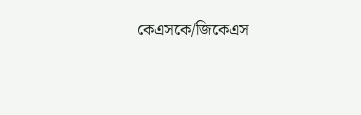কেএসকে/জিকেএস